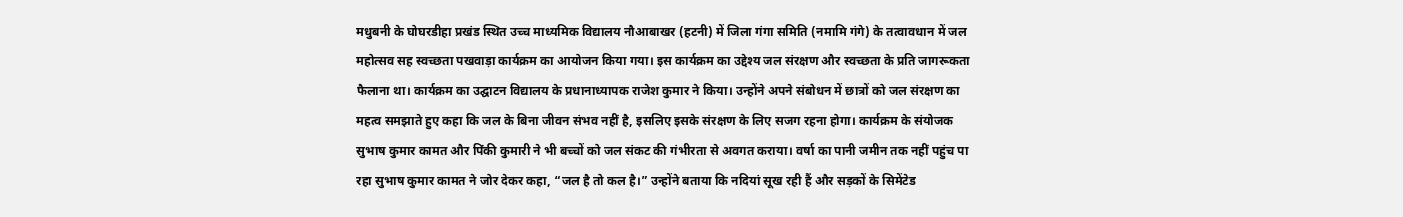मधुबनी के घोघरडीहा प्रखंड स्थित उच्च माध्यमिक विद्यालय नौआबाखर (हटनी) में जिला गंगा समिति (नमामि गंगे) के तत्वावधान में जल महोत्सव सह स्वच्छता पखवाड़ा कार्यक्रम का आयोजन किया गया। इस कार्यक्रम का उद्देश्य जल संरक्षण और स्वच्छता के प्रति जागरूकता फैलाना था। कार्यक्रम का उद्घाटन विद्यालय के प्रधानाध्यापक राजेश कुमार ने किया। उन्होंने अपने संबोधन में छात्रों को जल संरक्षण का महत्व समझाते हुए कहा कि जल के बिना जीवन संभव नहीं है, इसलिए इसके संरक्षण के लिए सजग रहना होगा। कार्यक्रम के संयोजक सुभाष कुमार कामत और पिंकी कुमारी ने भी बच्चों को जल संकट की गंभीरता से अवगत कराया। वर्षा का पानी जमीन तक नहीं पहुंच पा रहा सुभाष कुमार कामत ने जोर देकर कहा, “जल है तो कल है।” उन्होंने बताया कि नदियां सूख रही हैं और सड़कों के सिमेंटेड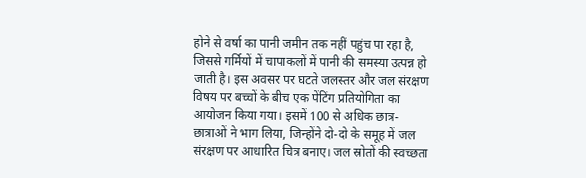होने से वर्षा का पानी जमीन तक नहीं पहुंच पा रहा है, जिससे गर्मियों में चापाकलों में पानी की समस्या उत्पन्न हो जाती है। इस अवसर पर घटते जलस्तर और जल संरक्षण विषय पर बच्चों के बीच एक पेंटिंग प्रतियोगिता का आयोजन किया गया। इसमें 100 से अधिक छात्र-छात्राओं ने भाग लिया, जिन्होंने दो-दो के समूह में जल संरक्षण पर आधारित चित्र बनाए। जल स्रोतों की स्वच्छता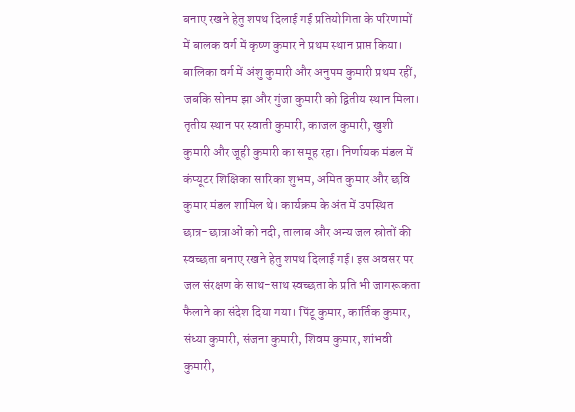बनाए रखने हेतु शपथ दिलाई गई प्रतियोगिता के परिणामों में बालक वर्ग में कृष्ण कुमार ने प्रथम स्थान प्राप्त किया। बालिका वर्ग में अंशु कुमारी और अनुपम कुमारी प्रथम रहीं, जबकि सोनम झा और गुंजा कुमारी को द्वितीय स्थान मिला। तृतीय स्थान पर स्वाती कुमारी, काजल कुमारी, खुशी कुमारी और जूही कुमारी का समूह रहा। निर्णायक मंडल में कंप्यूटर शिक्षिका सारिका शुभम, अमित कुमार और छवि कुमार मंडल शामिल थे। कार्यक्रम के अंत में उपस्थित छात्र-छात्राओं को नदी, तालाब और अन्य जल स्रोतों की स्वच्छता बनाए रखने हेतु शपथ दिलाई गई। इस अवसर पर जल संरक्षण के साथ-साथ स्वच्छता के प्रति भी जागरूकता फैलाने का संदेश दिया गया। पिंटू कुमार, कार्तिक कुमार, संध्या कुमारी, संजना कुमारी, शिवम कुमार, शांभवी कुमारी,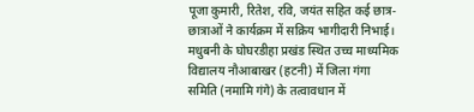पूजा कुमारी, रितेश, रवि, जयंत सहित कई छात्र-छात्राओं ने कार्यक्रम में सक्रिय भागीदारी निभाई। मधुबनी के घोघरडीहा प्रखंड स्थित उच्च माध्यमिक विद्यालय नौआबाखर (हटनी) में जिला गंगा समिति (नमामि गंगे) के तत्वावधान में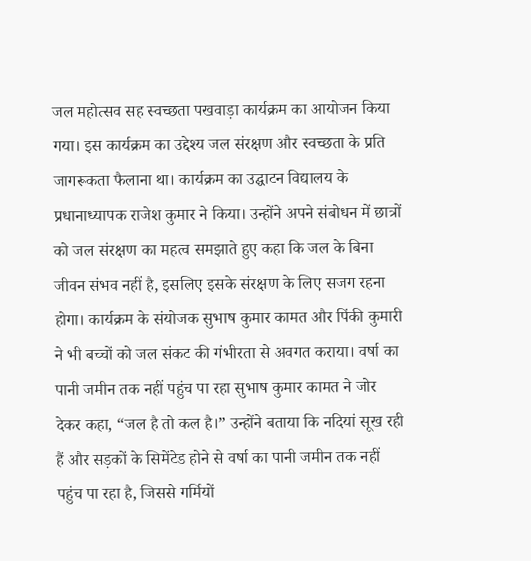जल महोत्सव सह स्वच्छता पखवाड़ा कार्यक्रम का आयोजन किया गया। इस कार्यक्रम का उद्देश्य जल संरक्षण और स्वच्छता के प्रति जागरूकता फैलाना था। कार्यक्रम का उद्घाटन विद्यालय के प्रधानाध्यापक राजेश कुमार ने किया। उन्होंने अपने संबोधन में छात्रों को जल संरक्षण का महत्व समझाते हुए कहा कि जल के बिना जीवन संभव नहीं है, इसलिए इसके संरक्षण के लिए सजग रहना होगा। कार्यक्रम के संयोजक सुभाष कुमार कामत और पिंकी कुमारी ने भी बच्चों को जल संकट की गंभीरता से अवगत कराया। वर्षा का पानी जमीन तक नहीं पहुंच पा रहा सुभाष कुमार कामत ने जोर देकर कहा, “जल है तो कल है।” उन्होंने बताया कि नदियां सूख रही हैं और सड़कों के सिमेंटेड होने से वर्षा का पानी जमीन तक नहीं पहुंच पा रहा है, जिससे गर्मियों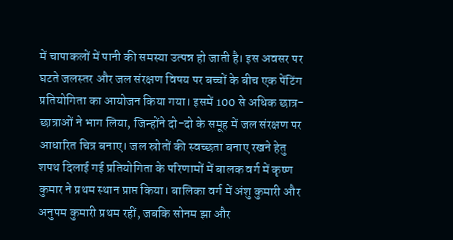में चापाकलों में पानी की समस्या उत्पन्न हो जाती है। इस अवसर पर घटते जलस्तर और जल संरक्षण विषय पर बच्चों के बीच एक पेंटिंग प्रतियोगिता का आयोजन किया गया। इसमें 100 से अधिक छात्र-छात्राओं ने भाग लिया, जिन्होंने दो-दो के समूह में जल संरक्षण पर आधारित चित्र बनाए। जल स्रोतों की स्वच्छता बनाए रखने हेतु शपथ दिलाई गई प्रतियोगिता के परिणामों में बालक वर्ग में कृष्ण कुमार ने प्रथम स्थान प्राप्त किया। बालिका वर्ग में अंशु कुमारी और अनुपम कुमारी प्रथम रहीं, जबकि सोनम झा और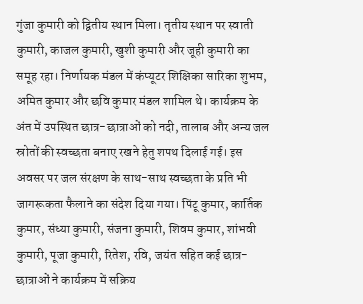गुंजा कुमारी को द्वितीय स्थान मिला। तृतीय स्थान पर स्वाती कुमारी, काजल कुमारी, खुशी कुमारी और जूही कुमारी का समूह रहा। निर्णायक मंडल में कंप्यूटर शिक्षिका सारिका शुभम, अमित कुमार और छवि कुमार मंडल शामिल थे। कार्यक्रम के अंत में उपस्थित छात्र-छात्राओं को नदी, तालाब और अन्य जल स्रोतों की स्वच्छता बनाए रखने हेतु शपथ दिलाई गई। इस अवसर पर जल संरक्षण के साथ-साथ स्वच्छता के प्रति भी जागरूकता फैलाने का संदेश दिया गया। पिंटू कुमार, कार्तिक कुमार, संध्या कुमारी, संजना कुमारी, शिवम कुमार, शांभवी कुमारी, पूजा कुमारी, रितेश, रवि, जयंत सहित कई छात्र-छात्राओं ने कार्यक्रम में सक्रिय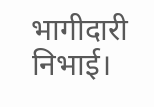भागीदारी निभाई।